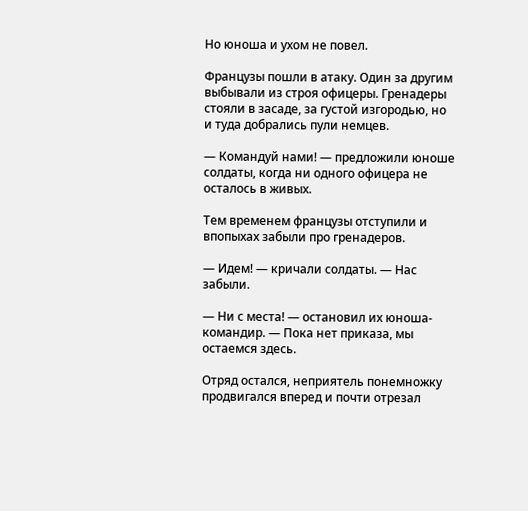Но юноша и ухом не повел.

Французы пошли в атаку. Один за другим выбывали из строя офицеры. Гренадеры стояли в засаде, за густой изгородью, но и туда добрались пули немцев.

— Командуй нами! — предложили юноше солдаты, когда ни одного офицера не осталось в живых.

Тем временем французы отступили и впопыхах забыли про гренадеров.

— Идем! — кричали солдаты. — Нас забыли.

— Ни с места! — остановил их юноша-командир. — Пока нет приказа, мы остаемся здесь.

Отряд остался, неприятель понемножку продвигался вперед и почти отрезал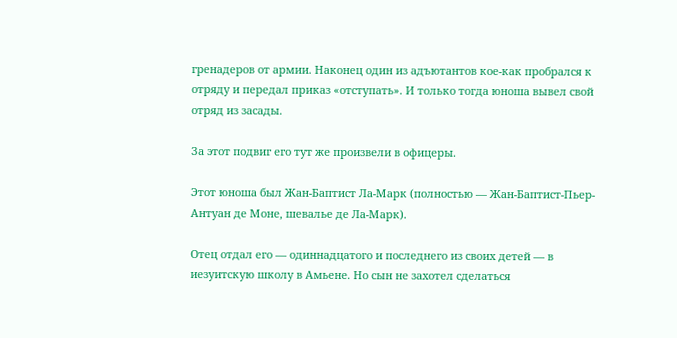гренадеров от армии. Наконец один из адъютантов кое-как пробрался к отряду и передал приказ «отступать». И только тогда юноша вывел свой отряд из засады.

За этот подвиг его тут же произвели в офицеры.

Этот юноша был Жан-Баптист Ла-Марк (полностью — Жан-Баптист-Пьер-Антуан де Моне, шевалье де Ла-Марк).

Отец отдал его — одиннадцатого и последнего из своих детей — в иезуитскую школу в Амьене. Но сын не захотел сделаться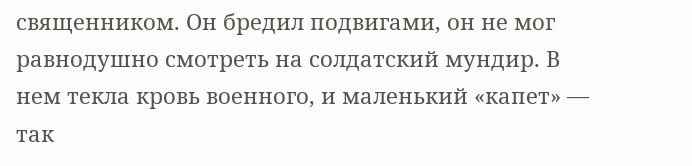священником. Он бредил подвигами, он не мог равнодушно смотреть на солдатский мундир. В нем текла кровь военного, и маленький «капет» — так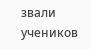звали учеников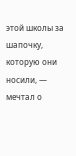этой школы за шапочку, которую они носили, — мечтал о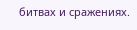битвах и сражениях.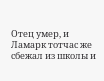Отец умер, и Ламарк тотчас же сбежал из школы и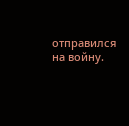отправился на войну.